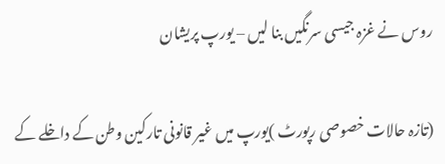روس نے غزہ جیسی سرنگیں بنا لیں – یورپ پریشان

(تازہ حالات خصوصی رپورٹ )یورپ میں غیر قانونی تارکین وطن کے داخلے کے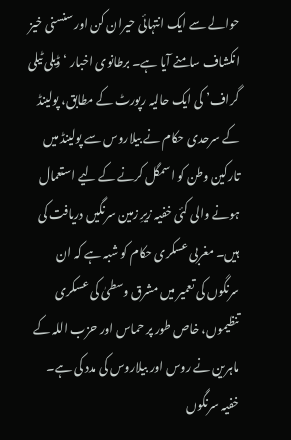حوالے سے ایک انتہائی حیران کن اور سنسنی خیز انکشاف سامنے آیا ہے۔ برطانوی اخبار ‘ڈیلی ٹیلی گراف’ کی ایک حالیہ رپورٹ کے مطابق، پولینڈ کے سرحدی حکام نے بیلاروس سے پولینڈ میں تارکین وطن کو اسمگل کرنے کے لیے استعمال ہونے والی کئی خفیہ زیرِ زمین سرنگیں دریافت کی ہیں۔ مغربی عسکری حکام کو شبہ ہے کہ ان سرنگوں کی تعمیر میں مشرق وسطیٰ کی عسکری تنظیموں، خاص طور پر حماس اور حزب اللہ کے ماہرین نے روس اور بیلاروس کی مدد کی ہے۔
خفیہ سرنگوں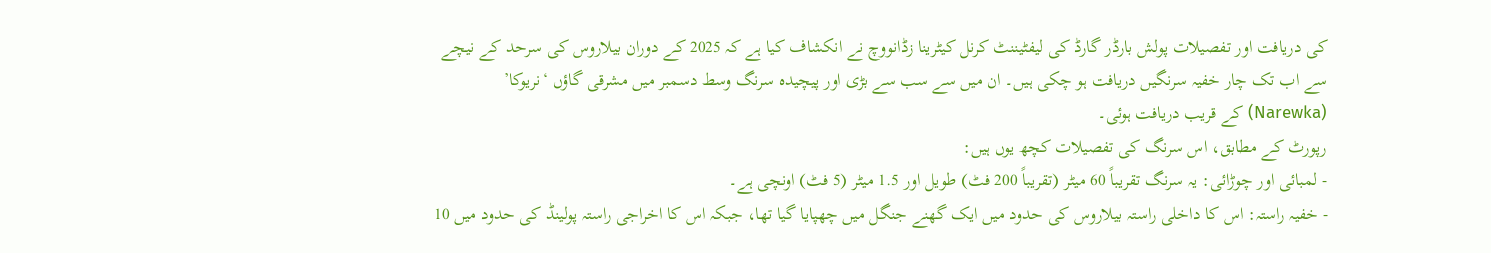کی دریافت اور تفصیلات پولش بارڈر گارڈ کی لیفٹیننٹ کرنل کیٹرینا زڈانووچ نے انکشاف کیا ہے کہ 2025 کے دوران بیلاروس کی سرحد کے نیچے سے اب تک چار خفیہ سرنگیں دریافت ہو چکی ہیں۔ ان میں سے سب سے بڑی اور پیچیدہ سرنگ وسط دسمبر میں مشرقی گاؤں ‘نریوکا’ (Narewka) کے قریب دریافت ہوئی۔
رپورٹ کے مطابق، اس سرنگ کی تفصیلات کچھ یوں ہیں:
- لمبائی اور چوڑائی: یہ سرنگ تقریباً 60 میٹر (تقریباً 200 فٹ) طویل اور 1.5 میٹر (5 فٹ) اونچی ہے۔
- خفیہ راستہ: اس کا داخلی راستہ بیلاروس کی حدود میں ایک گھنے جنگل میں چھپایا گیا تھا، جبکہ اس کا اخراجی راستہ پولینڈ کی حدود میں 10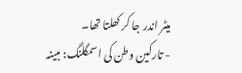میٹر اندر جا کر کھلتا تھا۔
- تارکین وطن کی اسمگلنگ: مبینہ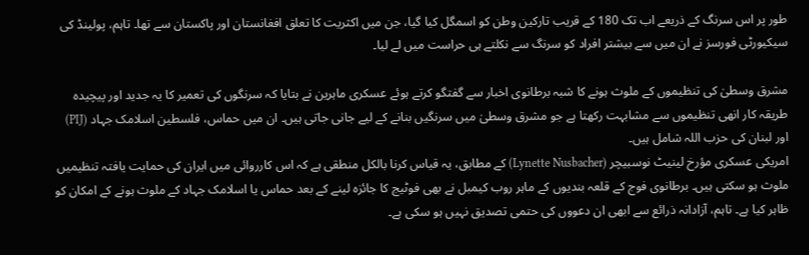طور پر اس سرنگ کے ذریعے اب تک 180 کے قریب تارکین وطن کو اسمگل کیا گیا، جن میں اکثریت کا تعلق افغانستان اور پاکستان سے تھا۔ تاہم، پولینڈ کی سیکیورٹی فورسز نے ان میں سے بیشتر افراد کو سرنگ سے نکلتے ہی حراست میں لے لیا۔

مشرق وسطیٰ کی تنظیموں کے ملوث ہونے کا شبہ برطانوی اخبار سے گفتگو کرتے ہوئے عسکری ماہرین نے بتایا کہ سرنگوں کی تعمیر کا یہ جدید اور پیچیدہ طریقہ کار انھی تنظیموں سے مشابہت رکھتا ہے جو مشرق وسطیٰ میں سرنگیں بنانے کے لیے جانی جاتی ہیں۔ ان میں حماس، فلسطین اسلامک جہاد (PIJ) اور لبنان کی حزب اللہ شامل ہیں۔
امریکی عسکری مؤرخ لینیٹ نوسبیچر (Lynette Nusbacher) کے مطابق، یہ قیاس کرنا بالکل منطقی ہے کہ اس کارروائی میں ایران کی حمایت یافتہ تنظیمیں ملوث ہو سکتی ہیں۔ برطانوی فوج کے قلعہ بندیوں کے ماہر روب کیمبل نے بھی فوٹیج کا جائزہ لینے کے بعد حماس یا اسلامک جہاد کے ملوث ہونے کے امکان کو ظاہر کیا ہے۔ تاہم، آزادانہ ذرائع سے ابھی ان دعووں کی حتمی تصدیق نہیں ہو سکی ہے۔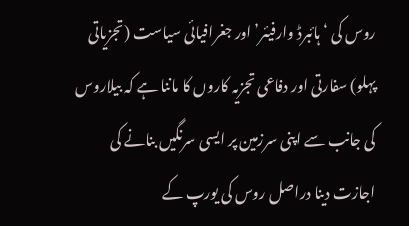روس کی ‘ہائبرڈ وارفیئر’ اور جغرافیائی سیاست (تجزیاتی پہلو) سفارتی اور دفاعی تجزیہ کاروں کا ماننا ہے کہ بیلاروس کی جانب سے اپنی سرزمین پر ایسی سرنگیں بنانے کی اجازت دینا دراصل روس کی یورپ کے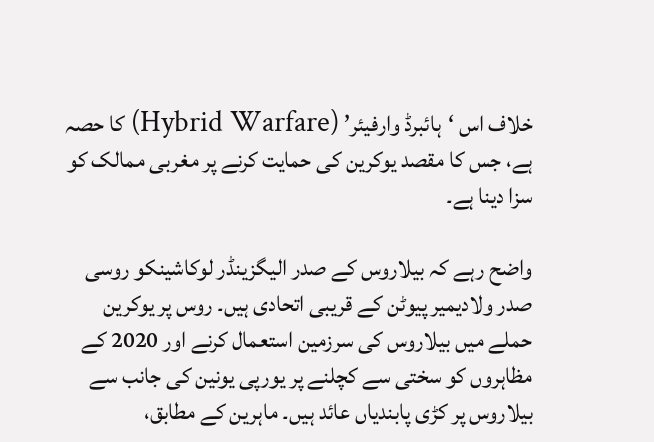خلاف اس ‘ہائبرڈ وارفیئر’ (Hybrid Warfare) کا حصہ ہے، جس کا مقصد یوکرین کی حمایت کرنے پر مغربی ممالک کو سزا دینا ہے۔

واضح رہے کہ بیلاروس کے صدر الیگزینڈر لوکاشینکو روسی صدر ولادیمیر پیوٹن کے قریبی اتحادی ہیں۔ روس پر یوکرین حملے میں بیلاروس کی سرزمین استعمال کرنے اور 2020 کے مظاہروں کو سختی سے کچلنے پر یورپی یونین کی جانب سے بیلاروس پر کڑی پابندیاں عائد ہیں۔ ماہرین کے مطابق،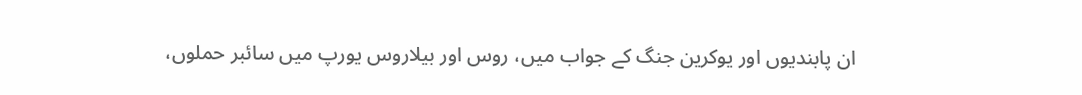ان پابندیوں اور یوکرین جنگ کے جواب میں، روس اور بیلاروس یورپ میں سائبر حملوں،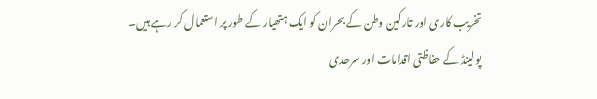تخریب کاری اور تارکین وطن کے بحران کو ایک ہتھیار کے طور پر استعمال کر رہے ہیں۔
پولینڈ کے حفاظتی اقدامات اور سرحدی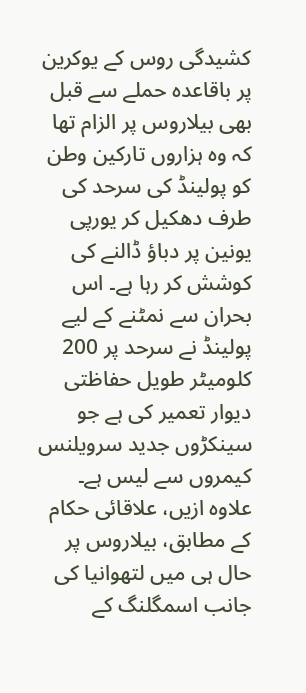کشیدگی روس کے یوکرین پر باقاعدہ حملے سے قبل بھی بیلاروس پر الزام تھا کہ وہ ہزاروں تارکین وطن کو پولینڈ کی سرحد کی طرف دھکیل کر یورپی یونین پر دباؤ ڈالنے کی کوشش کر رہا ہے۔ اس بحران سے نمٹنے کے لیے پولینڈ نے سرحد پر 200 کلومیٹر طویل حفاظتی دیوار تعمیر کی ہے جو سینکڑوں جدید سرویلنس کیمروں سے لیس ہے۔
علاوہ ازیں، علاقائی حکام کے مطابق، بیلاروس پر حال ہی میں لتھوانیا کی جانب اسمگلنگ کے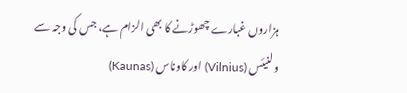ہزاروں غبارے چھوڑنے کا بھی الزام ہے، جس کی وجہ سے ولنیئس (Vilnius) اور کاوناس (Kaunas)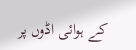کے ہوائی اڈوں پر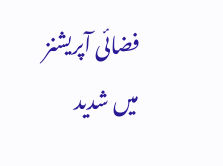فضائی آپریشنز میں شدید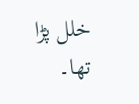خلل پڑا تھا۔